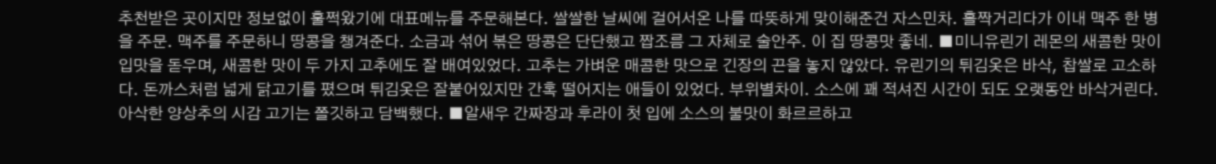추천받은 곳이지만 정보없이 훌쩍왔기에 대표메뉴를 주문해본다. 쌀쌀한 날씨에 걸어서온 나를 따뜻하게 맞이해준건 자스민차. 홀짝거리다가 이내 맥주 한 병을 주문. 맥주를 주문하니 땅콩을 챙겨준다. 소금과 섞어 볶은 땅콩은 단단했고 짭조름 그 자체로 술안주. 이 집 땅콩맛 좋네. ■미니유린기 레몬의 새콤한 맛이 입맛을 돋우며, 새콤한 맛이 두 가지 고추에도 잘 배여있었다. 고추는 가벼운 매콤한 맛으로 긴장의 끈을 놓지 않았다. 유린기의 튀김옷은 바삭, 찹쌀로 고소하다. 돈까스처럼 넓게 닭고기를 폈으며 튀김옷은 잘붙어있지만 간혹 떨어지는 애들이 있었다. 부위별차이. 소스에 꽤 적셔진 시간이 되도 오랫동안 바삭거린다. 아삭한 양상추의 시감 고기는 쫄깃하고 담백했다. ■알새우 간짜장과 후라이 첫 입에 소스의 불맛이 화르르하고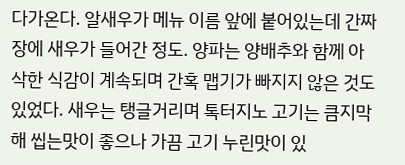다가온다. 알새우가 메뉴 이름 앞에 붙어있는데 간짜장에 새우가 들어간 정도. 양파는 양배추와 함께 아삭한 식감이 계속되며 간혹 맵기가 빠지지 않은 것도 있었다. 새우는 탱글거리며 톡터지노 고기는 큼지막해 씹는맛이 좋으나 가끔 고기 누린맛이 있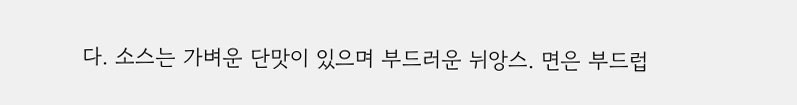다. 소스는 가벼운 단맛이 있으며 부드러운 뉘앙스. 면은 부드럽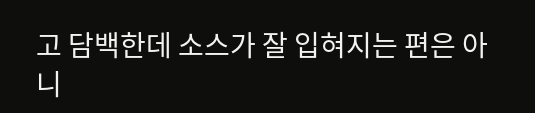고 담백한데 소스가 잘 입혀지는 편은 아니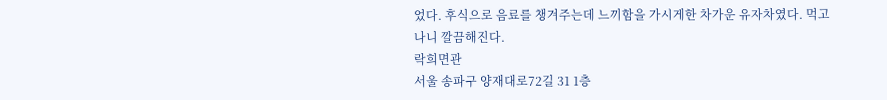었다. 후식으로 음료를 챙겨주는데 느끼함을 가시게한 차가운 유자차였다. 먹고나니 깔끔해진다.
락희면관
서울 송파구 양재대로72길 31 1층